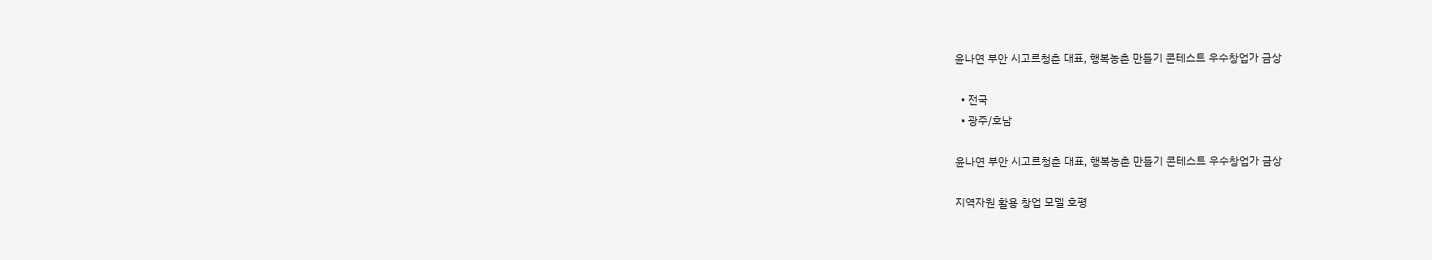윤나연 부안 시고르청춘 대표, 행복농촌 만들기 콘테스트 우수창업가 금상

  • 전국
  • 광주/호남

윤나연 부안 시고르청춘 대표, 행복농촌 만들기 콘테스트 우수창업가 금상

지역자원 활용 창업 모델 호평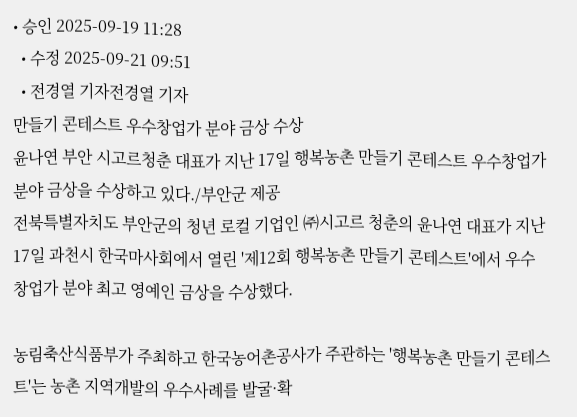• 승인 2025-09-19 11:28
  • 수정 2025-09-21 09:51
  • 전경열 기자전경열 기자
만들기 콘테스트 우수창업가 분야 금상 수상
윤나연 부안 시고르청춘 대표가 지난 17일 행복농촌 만들기 콘테스트 우수창업가 분야 금상을 수상하고 있다./부안군 제공
전북특별자치도 부안군의 청년 로컬 기업인 ㈜시고르 청춘의 윤나연 대표가 지난 17일 과천시 한국마사회에서 열린 '제12회 행복농촌 만들기 콘테스트'에서 우수 창업가 분야 최고 영예인 금상을 수상했다.

농림축산식품부가 주최하고 한국농어촌공사가 주관하는 '행복농촌 만들기 콘테스트'는 농촌 지역개발의 우수사례를 발굴·확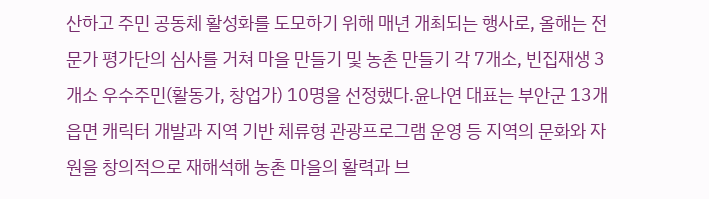산하고 주민 공동체 활성화를 도모하기 위해 매년 개최되는 행사로, 올해는 전문가 평가단의 심사를 거쳐 마을 만들기 및 농촌 만들기 각 7개소, 빈집재생 3개소 우수주민(활동가, 창업가) 10명을 선정했다.윤나연 대표는 부안군 13개 읍면 캐릭터 개발과 지역 기반 체류형 관광프로그램 운영 등 지역의 문화와 자원을 창의적으로 재해석해 농촌 마을의 활력과 브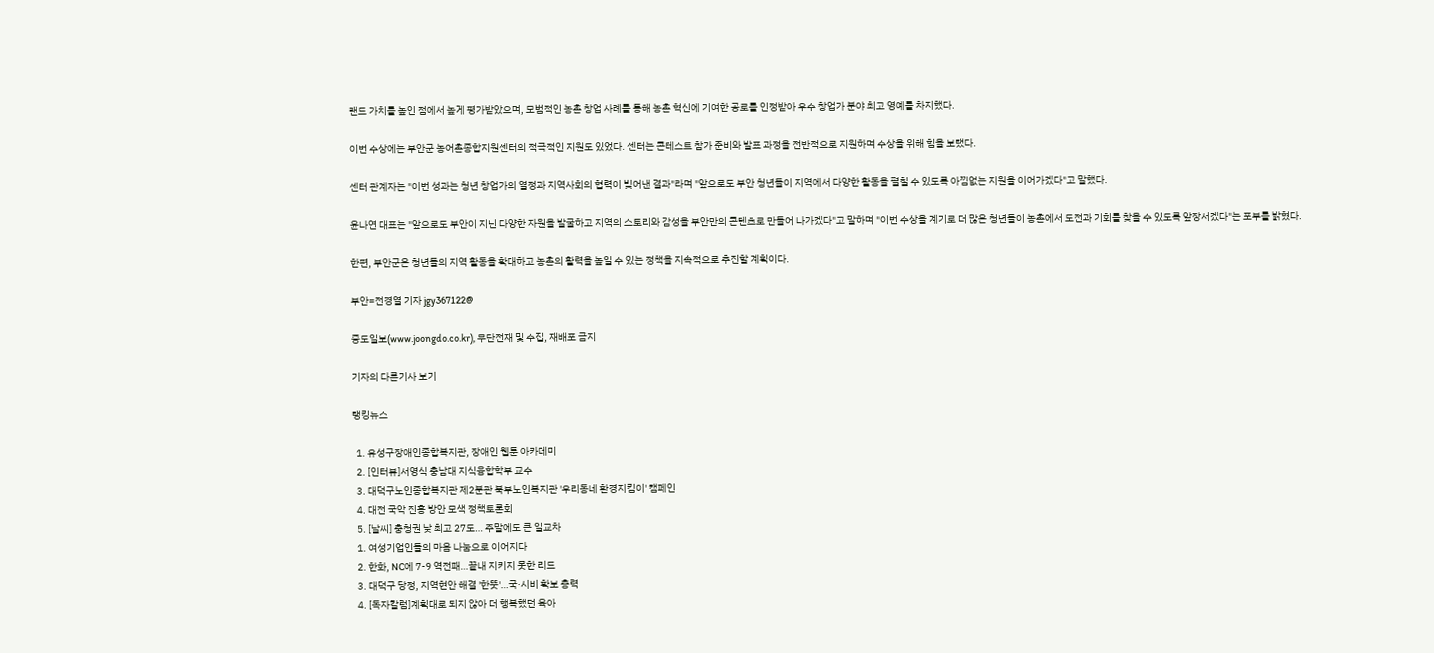랜드 가치를 높인 점에서 높게 평가받았으며, 모범적인 농촌 창업 사례를 통해 농촌 혁신에 기여한 공로를 인정받아 우수 창업가 분야 최고 영예를 차지했다.

이번 수상에는 부안군 농어촌종합지원센터의 적극적인 지원도 있었다. 센터는 콘테스트 참가 준비와 발표 과정을 전반적으로 지원하며 수상을 위해 힘을 보탰다.

센터 관계자는 "이번 성과는 청년 창업가의 열정과 지역사회의 협력이 빚어낸 결과"라며 "앞으로도 부안 청년들이 지역에서 다양한 활동을 펼칠 수 있도록 아낌없는 지원을 이어가겠다"고 말했다.

윤나연 대표는 "앞으로도 부안이 지닌 다양한 자원을 발굴하고 지역의 스토리와 감성을 부안만의 콘텐츠로 만들어 나가겠다"고 말하며 "이번 수상을 계기로 더 많은 청년들이 농촌에서 도전과 기회를 찾을 수 있도록 앞장서겠다"는 포부를 밝혔다.

한편, 부안군은 청년들의 지역 활동을 확대하고 농촌의 활력을 높일 수 있는 정책을 지속적으로 추진할 계획이다.

부안=전경열 기자 jgy367122@

중도일보(www.joongdo.co.kr), 무단전재 및 수집, 재배포 금지

기자의 다른기사 보기

랭킹뉴스

  1. 유성구장애인종합복지관, 장애인 웹툰 아카데미
  2. [인터뷰]서영식 충남대 지식융합학부 교수
  3. 대덕구노인종합복지관 제2분관 북부노인복지관 '우리동네 환경지킴이' 캠페인
  4. 대전 국악 진흥 방안 모색 정책토론회
  5. [날씨] 충청권 낮 최고 27도… 주말에도 큰 일교차
  1. 여성기업인들의 마음 나눔으로 이어지다
  2. 한화, NC에 7-9 역전패…끝내 지키지 못한 리드
  3. 대덕구 당정, 지역현안 해결 '한뜻'…국·시비 확보 총력
  4. [독자칼럼]계획대로 되지 않아 더 행복했던 육아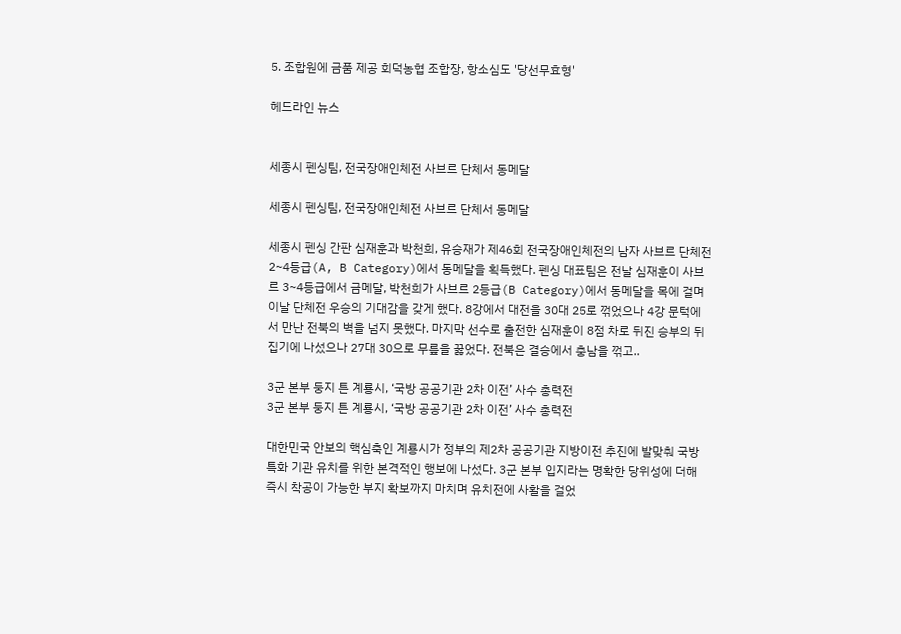5. 조합원에 금품 제공 회덕농협 조합장, 항소심도 '당선무효형'

헤드라인 뉴스


세종시 펜싱팀, 전국장애인체전 사브르 단체서 동메달

세종시 펜싱팀, 전국장애인체전 사브르 단체서 동메달

세종시 펜싱 간판 심재훈과 박천희, 유승재가 제46회 전국장애인체전의 남자 사브르 단체전 2~4등급(A, B Category)에서 동메달을 획득했다. 펜싱 대표팀은 전날 심재훈이 사브르 3~4등급에서 금메달, 박천희가 사브르 2등급(B Category)에서 동메달을 목에 걸며 이날 단체전 우승의 기대감을 갖게 했다. 8강에서 대전을 30대 25로 꺾었으나 4강 문턱에서 만난 전북의 벽을 넘지 못했다. 마지막 선수로 출전한 심재훈이 8점 차로 뒤진 승부의 뒤집기에 나섰으나 27대 30으로 무릎을 꿇었다. 전북은 결승에서 충남을 꺾고..

3군 본부 둥지 튼 계룡시, ‘국방 공공기관 2차 이전’ 사수 총력전
3군 본부 둥지 튼 계룡시, ‘국방 공공기관 2차 이전’ 사수 총력전

대한민국 안보의 핵심축인 계룡시가 정부의 제2차 공공기관 지방이전 추진에 발맞춰 국방 특화 기관 유치를 위한 본격적인 행보에 나섰다. 3군 본부 입지라는 명확한 당위성에 더해 즉시 착공이 가능한 부지 확보까지 마치며 유치전에 사활을 걸었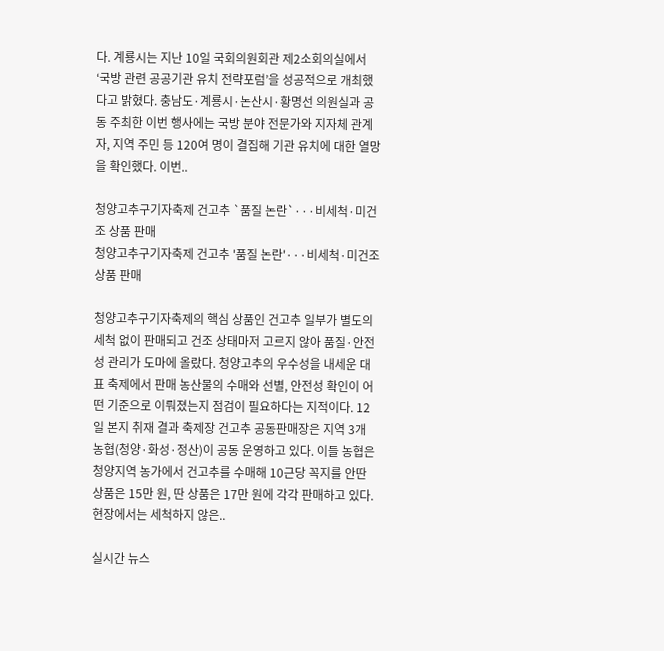다. 계룡시는 지난 10일 국회의원회관 제2소회의실에서 ‘국방 관련 공공기관 유치 전략포럼’을 성공적으로 개최했다고 밝혔다. 충남도·계룡시·논산시·황명선 의원실과 공동 주최한 이번 행사에는 국방 분야 전문가와 지자체 관계자, 지역 주민 등 120여 명이 결집해 기관 유치에 대한 열망을 확인했다. 이번..

청양고추구기자축제 건고추 `품질 논란`···비세척·미건조 상품 판매
청양고추구기자축제 건고추 '품질 논란'···비세척·미건조 상품 판매

청양고추구기자축제의 핵심 상품인 건고추 일부가 별도의 세척 없이 판매되고 건조 상태마저 고르지 않아 품질·안전성 관리가 도마에 올랐다. 청양고추의 우수성을 내세운 대표 축제에서 판매 농산물의 수매와 선별, 안전성 확인이 어떤 기준으로 이뤄졌는지 점검이 필요하다는 지적이다. 12일 본지 취재 결과 축제장 건고추 공동판매장은 지역 3개 농협(청양·화성·정산)이 공동 운영하고 있다. 이들 농협은 청양지역 농가에서 건고추를 수매해 10근당 꼭지를 안딴 상품은 15만 원, 딴 상품은 17만 원에 각각 판매하고 있다. 현장에서는 세척하지 않은..

실시간 뉴스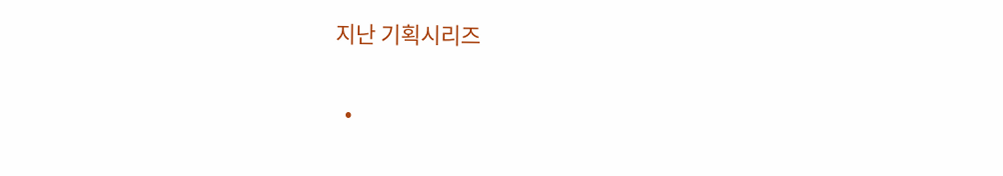지난 기획시리즈

  •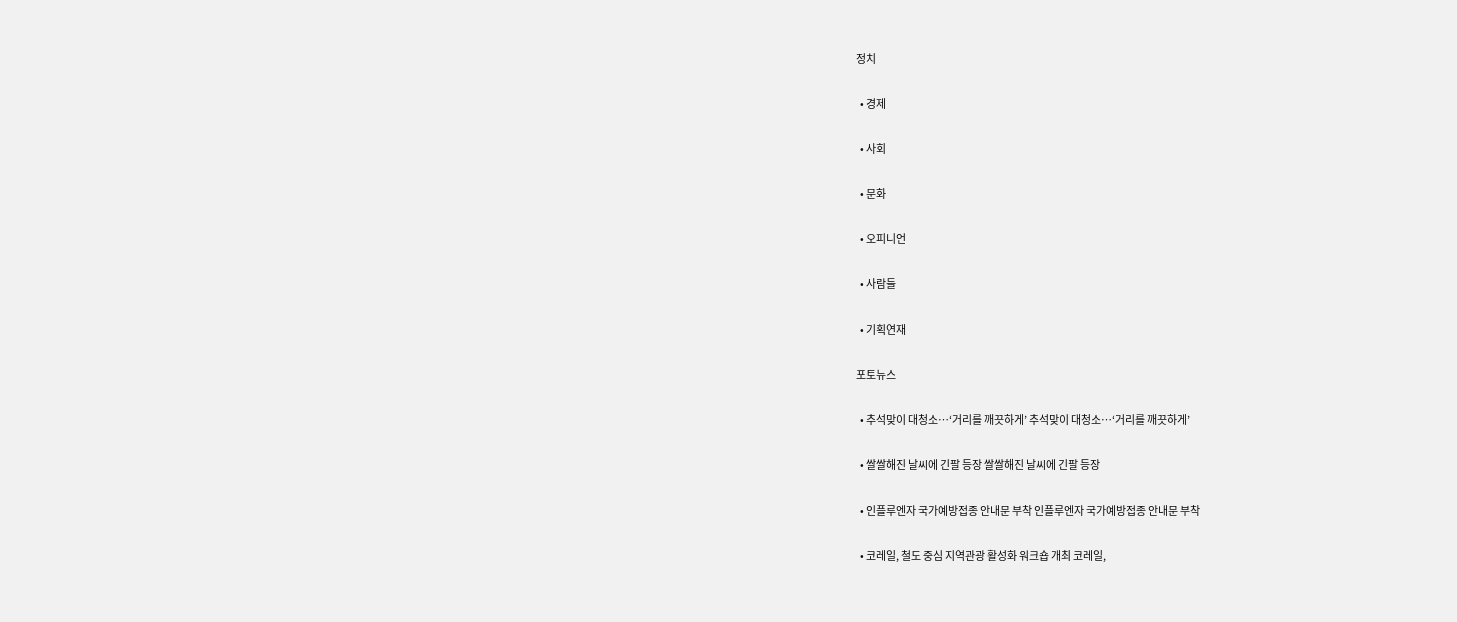정치

  • 경제

  • 사회

  • 문화

  • 오피니언

  • 사람들

  • 기획연재

포토뉴스

  • 추석맞이 대청소…‘거리를 깨끗하게’ 추석맞이 대청소…‘거리를 깨끗하게’

  • 쌀쌀해진 날씨에 긴팔 등장 쌀쌀해진 날씨에 긴팔 등장

  • 인플루엔자 국가예방접종 안내문 부착 인플루엔자 국가예방접종 안내문 부착

  • 코레일, 철도 중심 지역관광 활성화 워크숍 개최 코레일,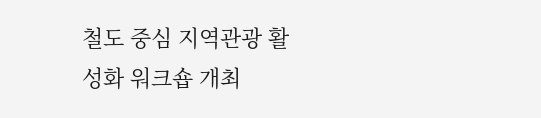철도 중심 지역관광 활성화 워크숍 개최